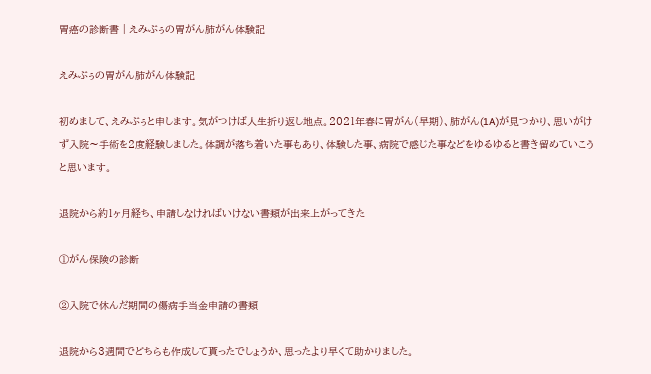胃癌の診断書 | えみぷぅの胃がん肺がん体験記

えみぷぅの胃がん肺がん体験記

初めまして、えみぷぅと申します。気がつけば人生折り返し地点。2021年春に胃がん(早期)、肺がん(1A)が見つかり、思いがけず入院〜手術を2度経験しました。体調が落ち着いた事もあり、体験した事、病院で感じた事などをゆるゆると書き留めていこうと思います。

退院から約1ヶ月経ち、申請しなければいけない書類が出来上がってきた

①がん保険の診断

②入院で休んだ期間の傷病手当金申請の書類

退院から3週間でどちらも作成して貰ったでしょうか、思ったより早くて助かりました。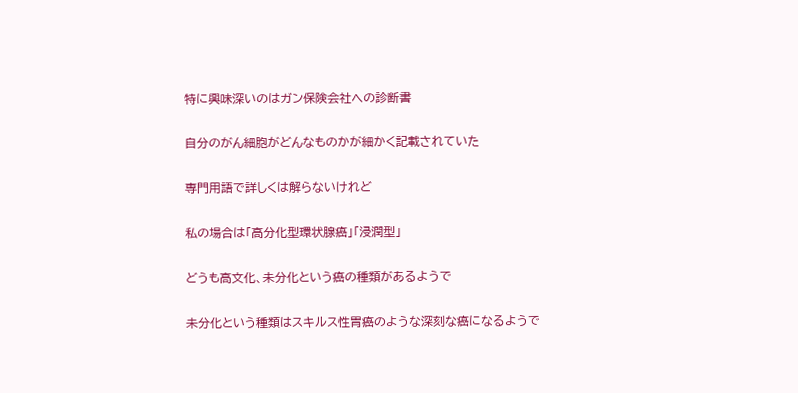特に興味深いのはガン保険会社への診断書

自分のがん細胞がどんなものかが細かく記載されていた

専門用語で詳しくは解らないけれど

私の場合は「高分化型環状腺癌」「浸潤型」

どうも高文化、未分化という癌の種類があるようで

未分化という種類はスキルス性胃癌のような深刻な癌になるようで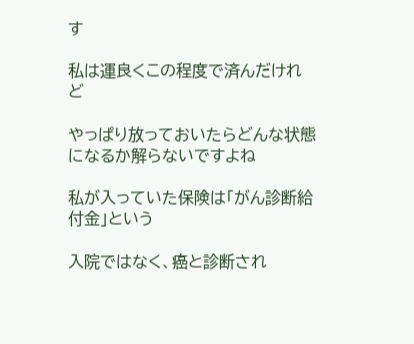す

私は運良くこの程度で済んだけれど

やっぱり放っておいたらどんな状態になるか解らないですよね

私が入っていた保険は「がん診断給付金」という

入院ではなく、癌と診断され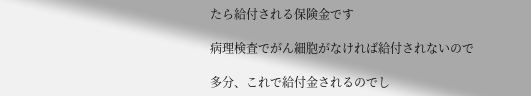たら給付される保険金です

病理検査でがん細胞がなければ給付されないので

多分、これで給付金されるのでし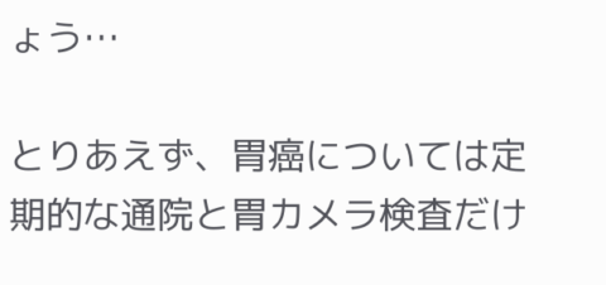ょう…

とりあえず、胃癌については定期的な通院と胃カメラ検査だけ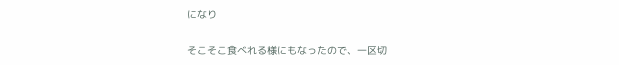になり

そこそこ食べれる様にもなったので、一区切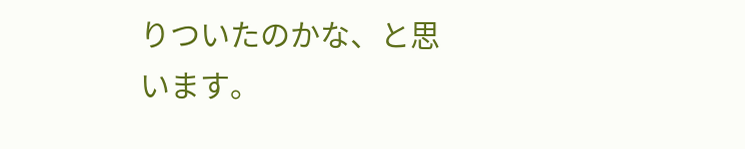りついたのかな、と思います。